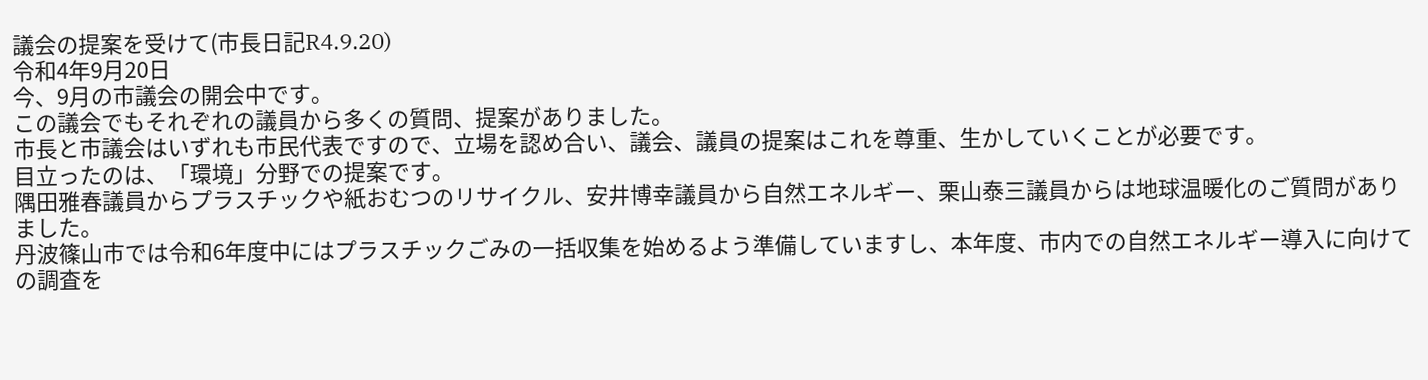議会の提案を受けて(市長日記R4.9.20)
令和4年9月20日
今、9月の市議会の開会中です。
この議会でもそれぞれの議員から多くの質問、提案がありました。
市長と市議会はいずれも市民代表ですので、立場を認め合い、議会、議員の提案はこれを尊重、生かしていくことが必要です。
目立ったのは、「環境」分野での提案です。
隅田雅春議員からプラスチックや紙おむつのリサイクル、安井博幸議員から自然エネルギー、栗山泰三議員からは地球温暖化のご質問がありました。
丹波篠山市では令和6年度中にはプラスチックごみの一括収集を始めるよう準備していますし、本年度、市内での自然エネルギー導入に向けての調査を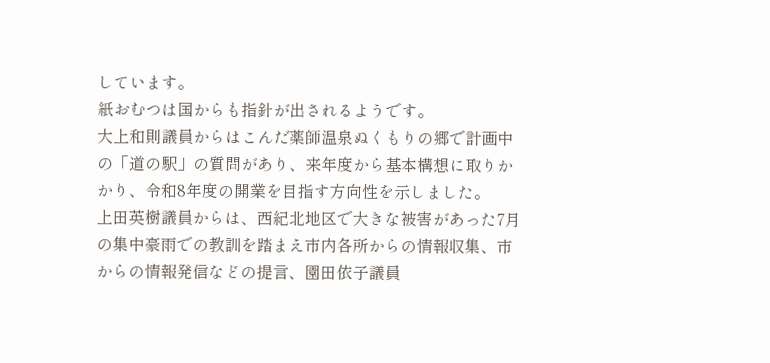しています。
紙おむつは国からも指針が出されるようです。
大上和則議員からはこんだ薬師温泉ぬくもりの郷で計画中の「道の駅」の質問があり、来年度から基本構想に取りかかり、令和8年度の開業を目指す方向性を示しました。
上田英樹議員からは、西紀北地区で大きな被害があった7月の集中豪雨での教訓を踏まえ市内各所からの情報収集、市からの情報発信などの提言、園田依子議員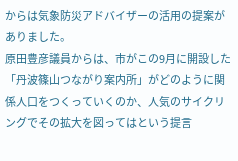からは気象防災アドバイザーの活用の提案がありました。
原田豊彦議員からは、市がこの9月に開設した「丹波篠山つながり案内所」がどのように関係人口をつくっていくのか、人気のサイクリングでその拡大を図ってはという提言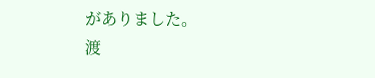がありました。
渡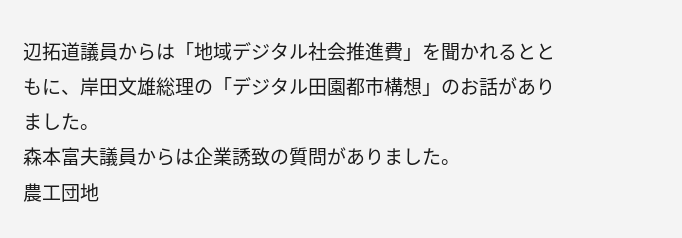辺拓道議員からは「地域デジタル社会推進費」を聞かれるとともに、岸田文雄総理の「デジタル田園都市構想」のお話がありました。
森本富夫議員からは企業誘致の質問がありました。
農工団地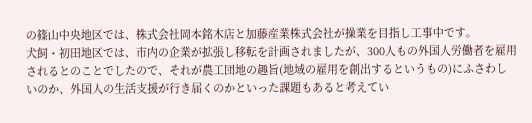の篠山中央地区では、株式会社岡本銘木店と加藤産業株式会社が操業を目指し工事中です。
犬飼・初田地区では、市内の企業が拡張し移転を計画されましたが、300人もの外国人労働者を雇用されるとのことでしたので、それが農工団地の趣旨(地域の雇用を創出するというもの)にふさわしいのか、外国人の生活支援が行き届くのかといった課題もあると考えてい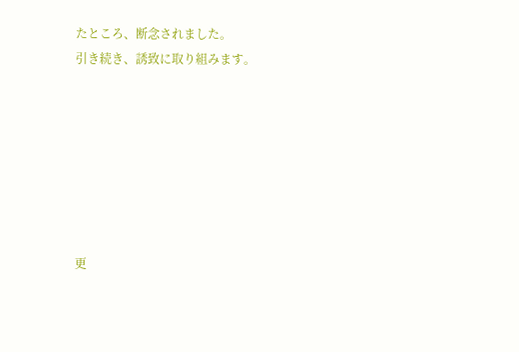たところ、断念されました。
引き続き、誘致に取り組みます。







更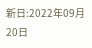新日:2022年09月20日